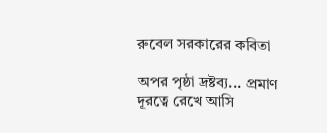রুবেল সরকারের কবিতা

অপর পৃষ্ঠা দ্রষ্টব্য... প্রমাণ দূরত্বে রেখে আসি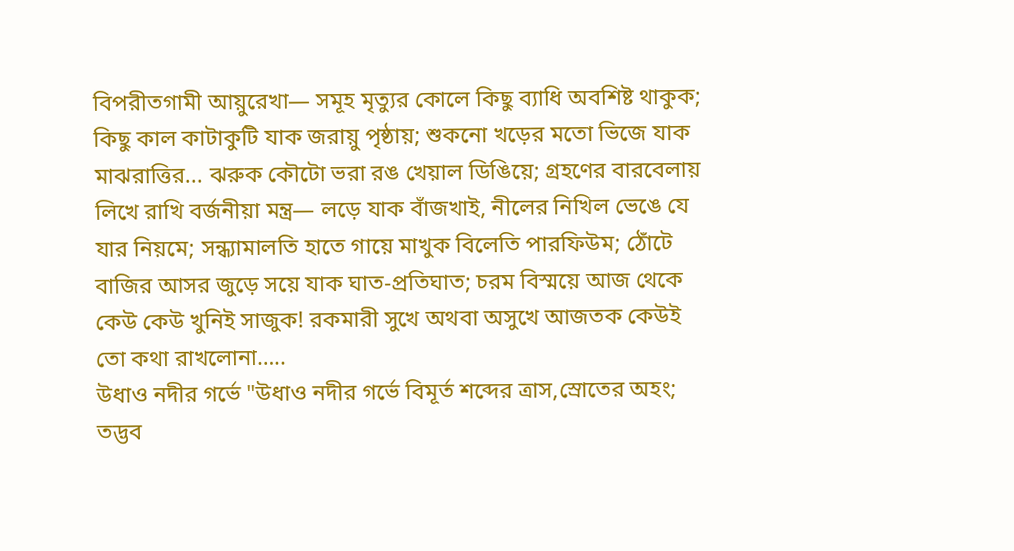বিপরীতগামী আয়ুরেখা— সমূহ মৃত্যুর কোলে কিছু ব্যাধি অবশিষ্ট থাকুক; কিছু কাল কাটাকুটি যাক জরায়ু পৃষ্ঠায়; শুকনো খড়ের মতো ভিজে যাক মাঝরাত্তির... ঝরুক কৌটো ভরা রঙ খেয়াল ডিঙিয়ে; গ্রহণের বারবেলায় লিখে রাখি বর্জনীয়া মন্ত্র— লড়ে যাক বাঁজখাই, নীলের নিখিল ভেঙে যে যার নিয়মে; সন্ধ্যামালতি হাতে গায়ে মাখুক বিলেতি পারফিউম; ঠোঁটে বাজির আসর জুড়ে সয়ে যাক ঘাত-প্রতিঘাত; চরম বিস্ময়ে আজ থেকে কেউ কেউ খুনিই সাজুক! রকমারী সুখে অথবা অসুখে আজতক কেউই তো কথা রাখলোনা…..
উধাও নদীর গর্ভে "উধাও নদীর গর্ভে বিমূর্ত শব্দের ত্রাস,স্রোতের অহং; তদ্ভব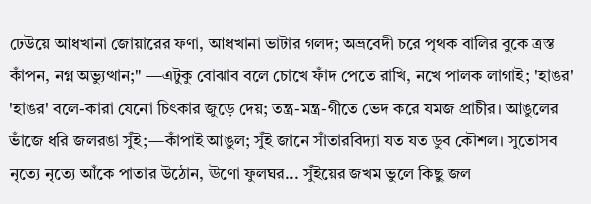ঢেউয়ে আধখানা জোয়ারের ফণা, আধখানা ভাটার গলদ; অভ্রবেদী চরে পৃথক বালির বুকে ত্রস্ত কাঁপন, নগ্ন অভ্যুত্থান;" —এটুকু বোঝাব বলে চোখে ফাঁদ পেতে রাখি, নখে পালক লাগাই; 'হাঙর' 'হাঙর' বলে-কারা যেনো চিৎকার জুড়ে দেয়; তন্ত্র-মন্ত্র-গীতে ভেদ করে যমজ প্রাচীর। আঙুলের ভাঁজে ধরি জলরঙা সুঁই;—কাঁপাই আঙুল; সুঁই জানে সাঁতারবিদ্যা যত যত ডুব কৌশল। সুতোসব নৃত্যে নৃত্যে আঁকে পাতার উঠোন, ঊণো ফুলঘর... সুঁইয়ের জখম ভুলে কিছু জল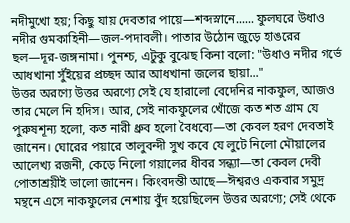নদীমুখো হয়; কিছু যায় দেবতার পায়ে—শব্দস্নানে...... ফুলঘরে উধাও নদীর গুমকাহিনী—জল-পদাবলী। পাতার উঠোন জুড়ে হাঙরের ছল—দূর-জঙ্গনামা। পুনশ্চ, এটুকু বুঝেছ কিনা বলো: "উধাও নদীর গর্ভে আধখানা সুঁইয়ের প্রচ্ছদ আর আধখানা জলের ছায়া..."
উত্তর অরণ্যে উত্তর অরণ্যে সেই যে হারালো বেদেনির নাকফুল, আজও তার মেলে নি হদিস। আর, সেই নাকফুলের খোঁজে কত শত গ্রাম যে পুরুষশূন্য হলো, কত নারী ধ্রুব হলো বৈধব্যে—তা কেবল হরণ দেবতাই জানেন। ঘোরের পয়ারে তালুবন্দী সুখ কবে যে লুটে নিলো মৌয়ালের আলেখ্য রজনী, কেড়ে নিলো গয়ালের ধীবর সন্ধ্যা—তা কেবল দেবী পোতাশ্রয়ীই ভালো জানেন। কিংবদন্তী আছে—ঈশ্বরও একবার সমুদ্র মন্থনে এসে নাকফুলের নেশায় বুঁদ হয়েছিলেন উত্তর অরণ্যে; সেই থেকে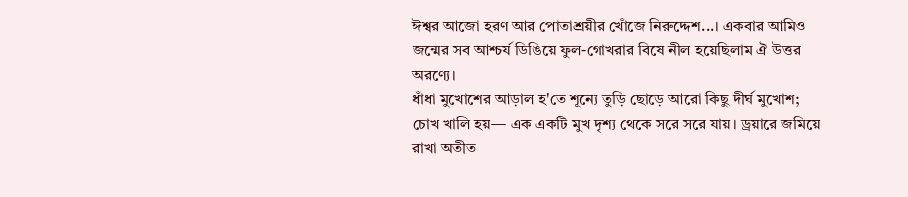ঈশ্বর আজো হরণ আর পোতাশ্রয়ীর খোঁজে নিরুদ্দেশ...। একবার আমিও জন্মের সব আশ্চর্য ডিঙিয়ে ফুল-গোখরার বিষে নীল হয়েছিলাম ঐ উত্তর অরণ্যে।
ধাঁধা মুখোশের আড়াল হ'তে শূন্যে তুড়ি ছোড়ে আরো কিছু দীর্ঘ মুখোশ; চোখ খালি হয়— এক একটি মুখ দৃশ্য থেকে সরে সরে যায়। ড্রয়ারে জমিয়ে রাখা অতীত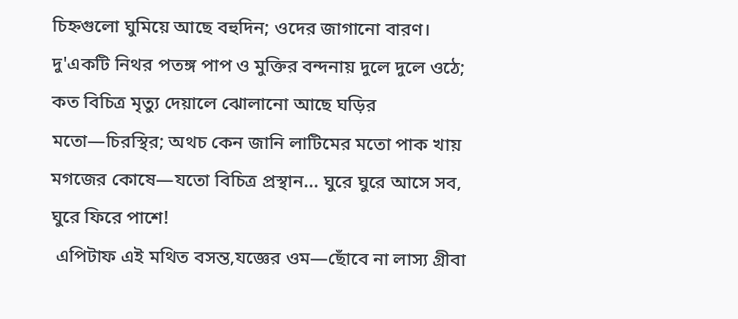চিহ্নগুলো ঘুমিয়ে আছে বহুদিন; ওদের জাগানো বারণ। দু'একটি নিথর পতঙ্গ পাপ ও মুক্তির বন্দনায় দুলে দুলে ওঠে; কত বিচিত্র মৃত্যু দেয়ালে ঝোলানো আছে ঘড়ির মতো—চিরস্থির; অথচ কেন জানি লাটিমের মতো পাক খায় মগজের কোষে—যতো বিচিত্র প্রস্থান... ঘুরে ঘুরে আসে সব, ঘুরে ফিরে পাশে!
 এপিটাফ এই মথিত বসন্ত,যজ্ঞের ওম—ছোঁবে না লাস্য গ্রীবা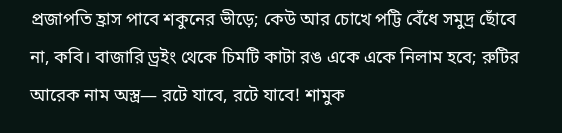প্রজাপতি হ্রাস পাবে শকুনের ভীড়ে; কেউ আর চোখে পট্টি বেঁধে সমুদ্র ছোঁবে না, কবি। বাজারি ড্রইং থেকে চিমটি কাটা রঙ একে একে নিলাম হবে; রুটির আরেক নাম অস্ত্র— রটে যাবে, রটে যাবে! শামুক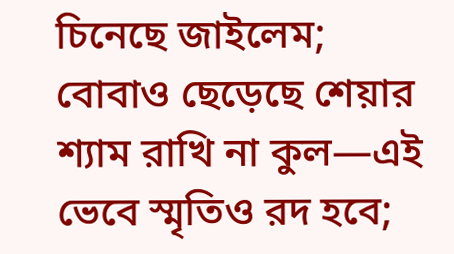চিনেছে জাইলেম; বোবাও ছেড়েছে শেয়ার শ্যাম রাখি না কুল—এই ভেবে স্মৃতিও রদ হবে;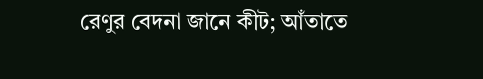রেণুর বেদনা জানে কীট; আঁতাতে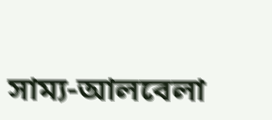সাম্য-আলবেলা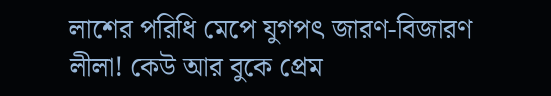লাশের পরিধি মেপে যুগপৎ জারণ-বিজারণ লীলা! কেউ আর বুকে প্রেম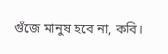গুঁজে মানুষ হবে না, কবি।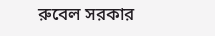রুবেল সরকার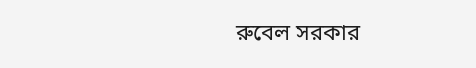রুবেল সরকার